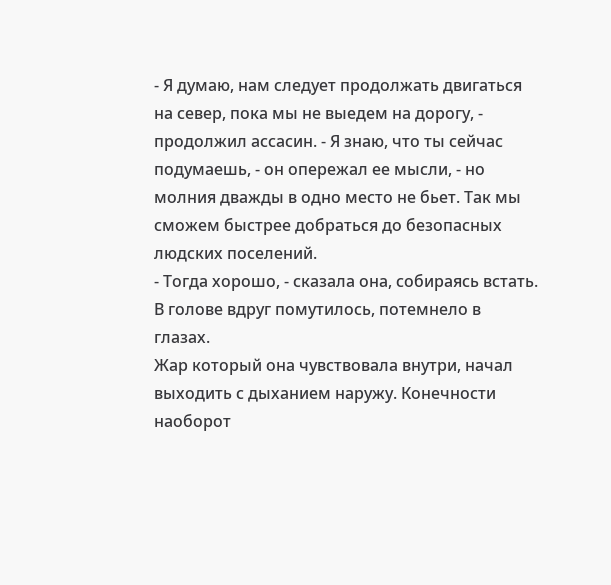- Я думаю, нам следует продолжать двигаться на север, пока мы не выедем на дорогу, - продолжил ассасин. - Я знаю, что ты сейчас подумаешь, - он опережал ее мысли, - но молния дважды в одно место не бьет. Так мы сможем быстрее добраться до безопасных людских поселений.
- Тогда хорошо, - сказала она, собираясь встать. В голове вдруг помутилось, потемнело в глазах.
Жар который она чувствовала внутри, начал выходить с дыханием наружу. Конечности наоборот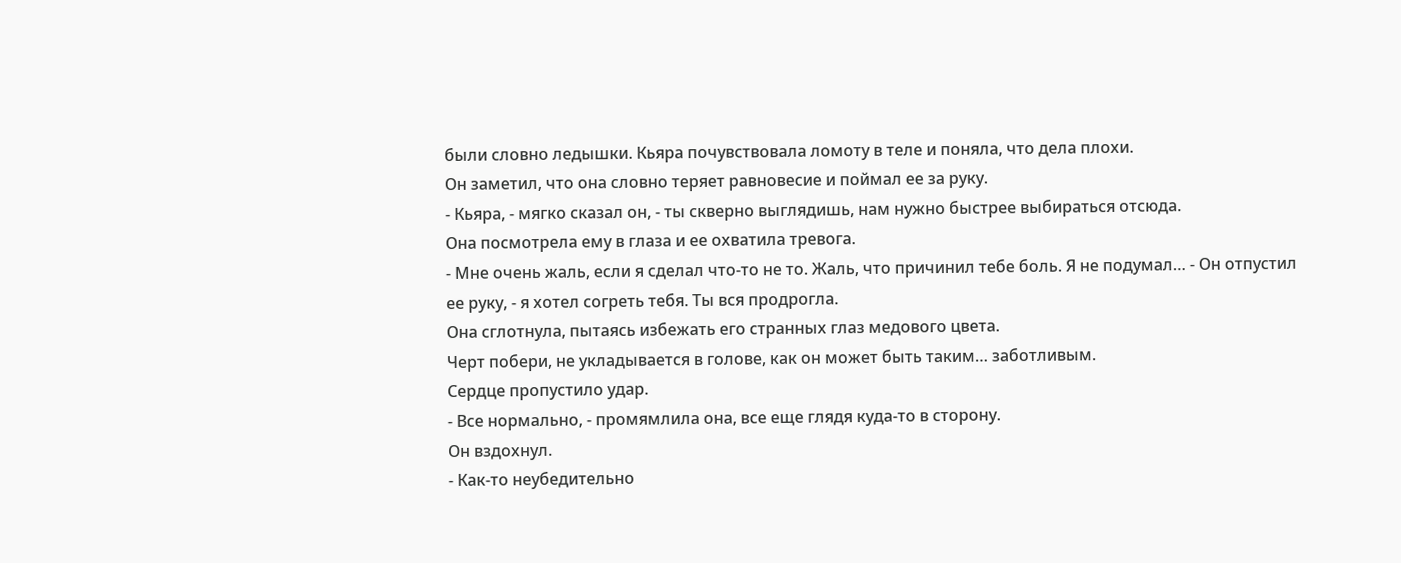были словно ледышки. Кьяра почувствовала ломоту в теле и поняла, что дела плохи.
Он заметил, что она словно теряет равновесие и поймал ее за руку.
- Кьяра, - мягко сказал он, - ты скверно выглядишь, нам нужно быстрее выбираться отсюда.
Она посмотрела ему в глаза и ее охватила тревога.
- Мне очень жаль, если я сделал что-то не то. Жаль, что причинил тебе боль. Я не подумал… - Он отпустил ее руку, - я хотел согреть тебя. Ты вся продрогла.
Она сглотнула, пытаясь избежать его странных глаз медового цвета.
Черт побери, не укладывается в голове, как он может быть таким… заботливым.
Сердце пропустило удар.
- Все нормально, - промямлила она, все еще глядя куда-то в сторону.
Он вздохнул.
- Как-то неубедительно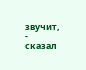звучит, - сказал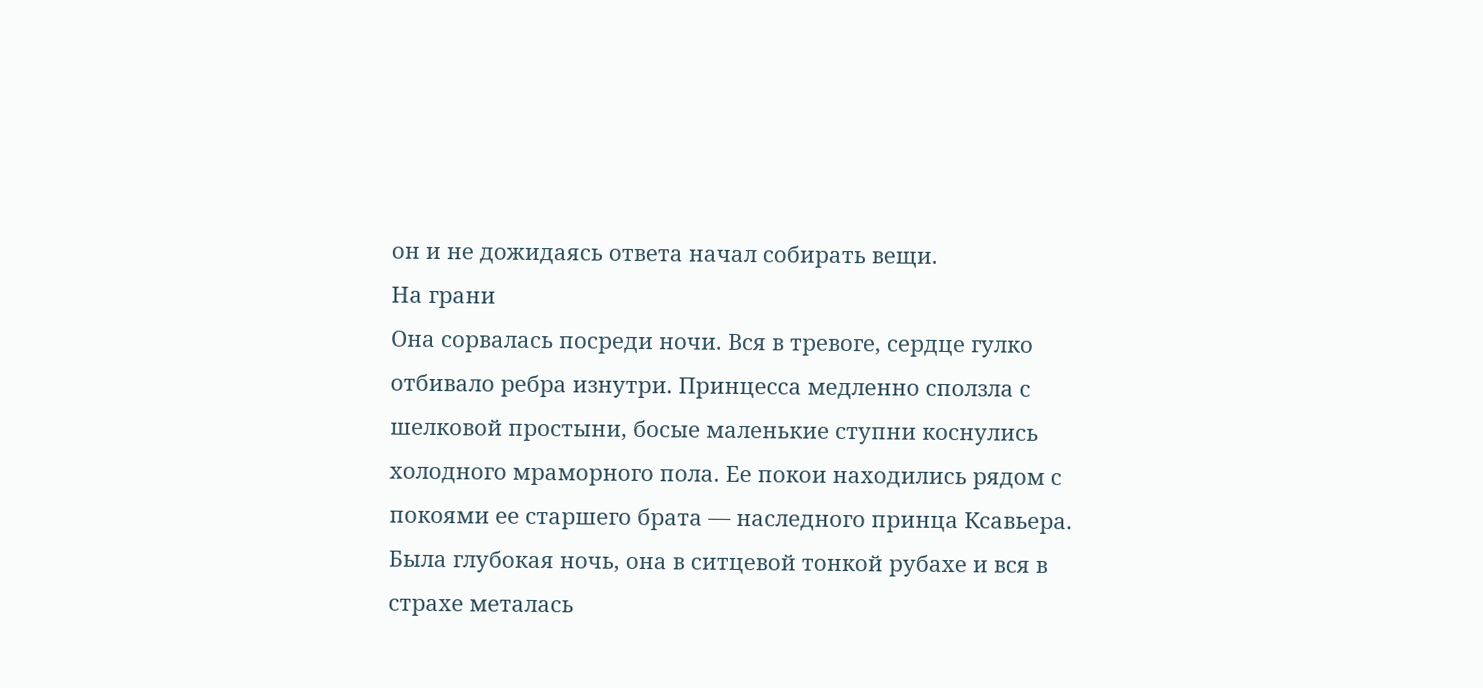он и не дожидаясь ответа начал собирать вещи.
На грани
Она сорвалась посреди ночи. Вся в тревоге, сердце гулко отбивало ребра изнутри. Принцесса медленно сползла с шелковой простыни, босые маленькие ступни коснулись холодного мраморного пола. Ее покои находились рядом с покоями ее старшего брата — наследного принца Ксавьера.
Была глубокая ночь, она в ситцевой тонкой рубахе и вся в страхе металась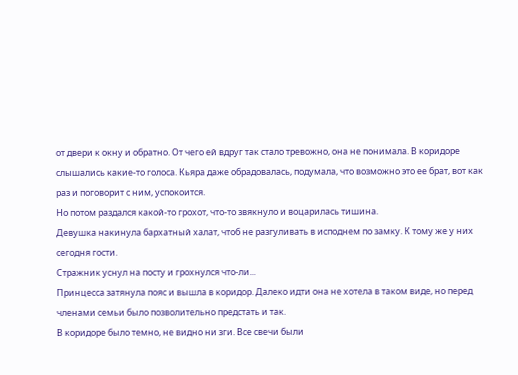от двери к окну и обратно. От чего ей вдруг так стало тревожно, она не понимала. В коридоре слышались какие-то голоса. Кьяра даже обрадовалась, подумала, что возможно это ее брат, вот как раз и поговорит с ним, успокоится.
Но потом раздался какой-то грохот, что-то звякнуло и воцарилась тишина.
Девушка накинула бархатный халат, чтоб не разгуливать в исподнем по замку. К тому же у них сегодня гости.
Стражник уснул на посту и грохнулся что-ли...
Принцесса затянула пояс и вышла в коридор. Далеко идти она не хотела в таком виде, но перед членами семьи было позволительно предстать и так.
В коридоре было темно, не видно ни зги. Все свечи были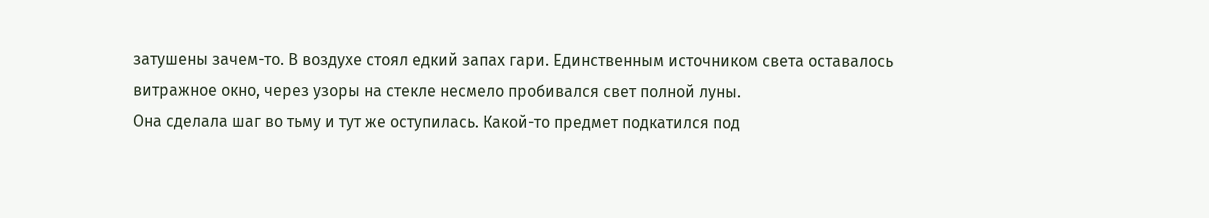затушены зачем-то. В воздухе стоял едкий запах гари. Единственным источником света оставалось витражное окно, через узоры на стекле несмело пробивался свет полной луны.
Она сделала шаг во тьму и тут же оступилась. Какой-то предмет подкатился под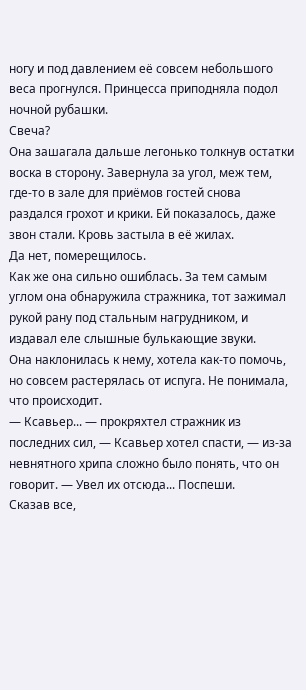ногу и под давлением её совсем небольшого веса прогнулся. Принцесса приподняла подол ночной рубашки.
Свеча?
Она зашагала дальше легонько толкнув остатки воска в сторону. Завернула за угол, меж тем, где-то в зале для приёмов гостей снова раздался грохот и крики. Ей показалось, даже звон стали. Кровь застыла в её жилах.
Да нет, померещилось.
Как же она сильно ошиблась. За тем самым углом она обнаружила стражника, тот зажимал рукой рану под стальным нагрудником, и издавал еле слышные булькающие звуки.
Она наклонилась к нему, хотела как-то помочь, но совсем растерялась от испуга. Не понимала, что происходит.
— Ксавьер... — прокряхтел стражник из последних сил, — Ксавьер хотел спасти, — из-за невнятного хрипа сложно было понять, что он говорит. — Увел их отсюда... Поспеши.
Сказав все,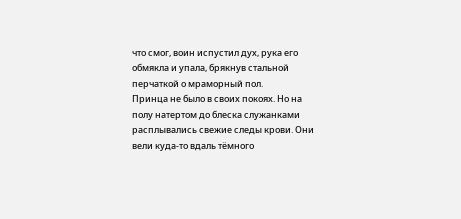что смог, воин испустил дух, рука его обмякла и упала, брякнув стальной перчаткой о мраморный пол.
Принца не было в своих покоях. Но на полу натертом до блеска служанками расплывались свежие следы крови. Они вели куда-то вдаль тёмного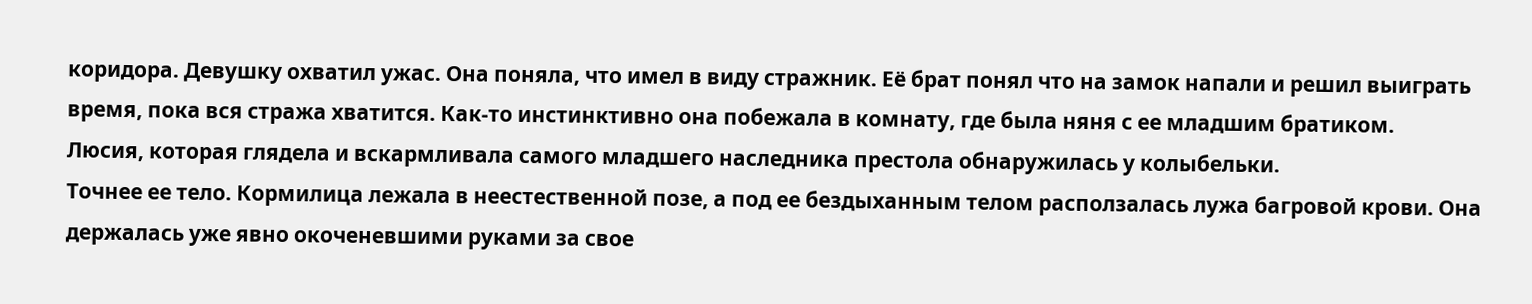коридора. Девушку охватил ужас. Она поняла, что имел в виду стражник. Её брат понял что на замок напали и решил выиграть время, пока вся стража хватится. Как-то инстинктивно она побежала в комнату, где была няня с ее младшим братиком.
Люсия, которая глядела и вскармливала самого младшего наследника престола обнаружилась у колыбельки.
Точнее ее тело. Кормилица лежала в неестественной позе, а под ее бездыханным телом расползалась лужа багровой крови. Она держалась уже явно окоченевшими руками за свое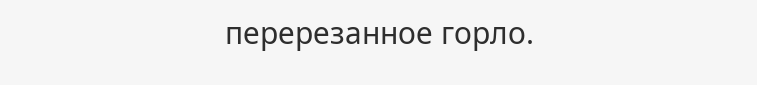перерезанное горло.